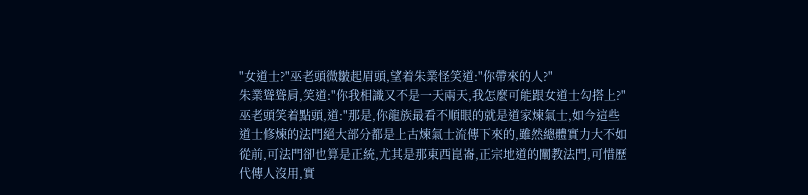"女道士?"巫老頭微皺起眉頭,望着朱業怪笑道:"你帶來的人?"
朱業聳聳肩,笑道:"你我相識又不是一天兩天,我怎麼可能跟女道士勾搭上?"
巫老頭笑着點頭,道:"那是,你龍族最看不順眼的就是道家煉氣士,如今這些道士修煉的法門絕大部分都是上古煉氣士流傳下來的,雖然總體實力大不如從前,可法門卻也算是正統,尤其是那東西崑崙,正宗地道的闡教法門,可惜歷代傳人沒用,實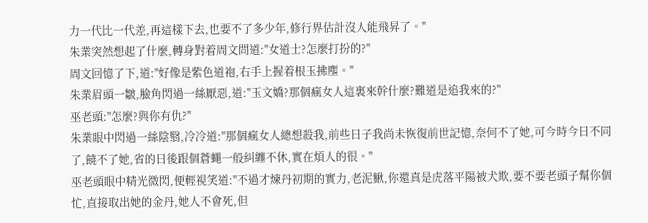力一代比一代差,再這樣下去,也要不了多少年,修行界估計沒人能飛昇了。"
朱業突然想起了什麼,轉身對着周文問道:"女道士?怎麼打扮的?"
周文回憶了下,道:"好像是紫色道袍,右手上握着根玉拂塵。"
朱業眉頭一皺,臉角閃過一絲厭惡,道:"玉文嬌?那個瘋女人這裏來幹什麼?難道是追我來的?"
巫老頭:"怎麼?與你有仇?"
朱業眼中閃過一絲陰翳,冷冷道:"那個瘋女人總想殺我,前些日子我尚未恢復前世記憶,奈何不了她,可今時今日不同了,饒不了她,省的日後跟個蒼蠅一般糾纏不休,實在煩人的很。"
巫老頭眼中精光微閃,便輕視笑道:"不過才煉丹初期的實力,老泥鰍,你還真是虎落平陽被犬欺,要不要老頭子幫你個忙,直接取出她的金丹,她人不會死,但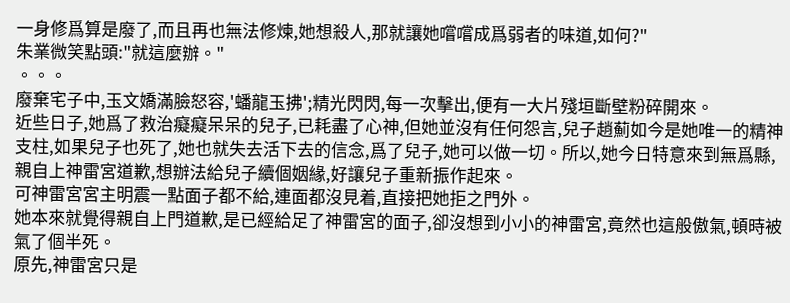一身修爲算是廢了,而且再也無法修煉,她想殺人,那就讓她嚐嚐成爲弱者的味道,如何?"
朱業微笑點頭:"就這麼辦。"
。。。
廢棄宅子中,玉文嬌滿臉怒容,'蟠龍玉拂';精光閃閃,每一次擊出,便有一大片殘垣斷壁粉碎開來。
近些日子,她爲了救治癡癡呆呆的兒子,已耗盡了心神,但她並沒有任何怨言,兒子趙薊如今是她唯一的精神支柱,如果兒子也死了,她也就失去活下去的信念,爲了兒子,她可以做一切。所以,她今日特意來到無爲縣,親自上神雷宮道歉,想辦法給兒子續個姻緣,好讓兒子重新振作起來。
可神雷宮宮主明震一點面子都不給,連面都沒見着,直接把她拒之門外。
她本來就覺得親自上門道歉,是已經給足了神雷宮的面子,卻沒想到小小的神雷宮,竟然也這般傲氣,頓時被氣了個半死。
原先,神雷宮只是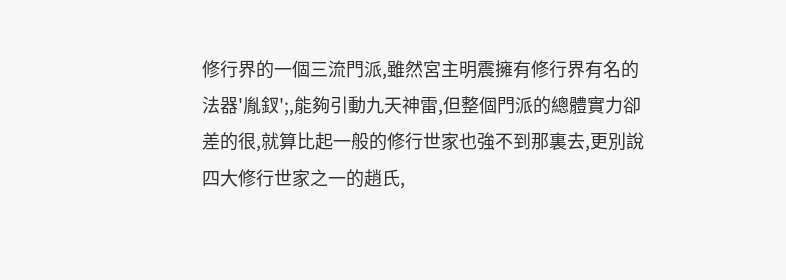修行界的一個三流門派,雖然宮主明震擁有修行界有名的法器'胤釵';,能夠引動九天神雷,但整個門派的總體實力卻差的很,就算比起一般的修行世家也強不到那裏去,更別說四大修行世家之一的趙氏,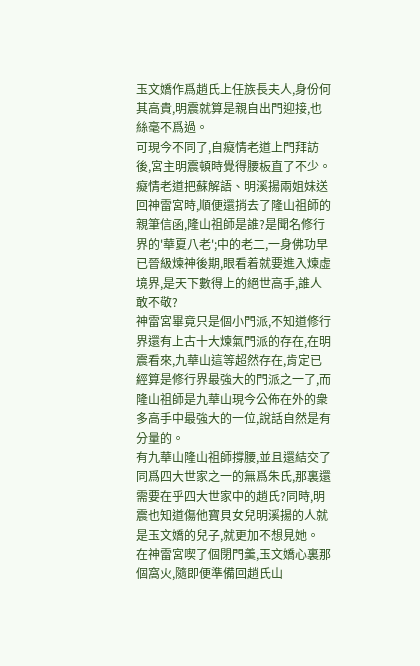玉文嬌作爲趙氏上任族長夫人,身份何其高貴,明震就算是親自出門迎接,也絲毫不爲過。
可現今不同了,自癡情老道上門拜訪後,宮主明震頓時覺得腰板直了不少。
癡情老道把蘇解語、明溪揚兩姐妹送回神雷宮時,順便還捎去了隆山祖師的親筆信函,隆山祖師是誰?是聞名修行界的'華夏八老';中的老二,一身佛功早已晉級煉神後期,眼看着就要進入煉虛境界,是天下數得上的絕世高手,誰人敢不敬?
神雷宮畢竟只是個小門派,不知道修行界還有上古十大煉氣門派的存在,在明震看來,九華山這等超然存在,肯定已經算是修行界最強大的門派之一了,而隆山祖師是九華山現今公佈在外的衆多高手中最強大的一位,說話自然是有分量的。
有九華山隆山祖師撐腰,並且還結交了同爲四大世家之一的無爲朱氏,那裏還需要在乎四大世家中的趙氏?同時,明震也知道傷他寶貝女兒明溪揚的人就是玉文嬌的兒子,就更加不想見她。
在神雷宮喫了個閉門羹,玉文嬌心裏那個窩火,隨即便準備回趙氏山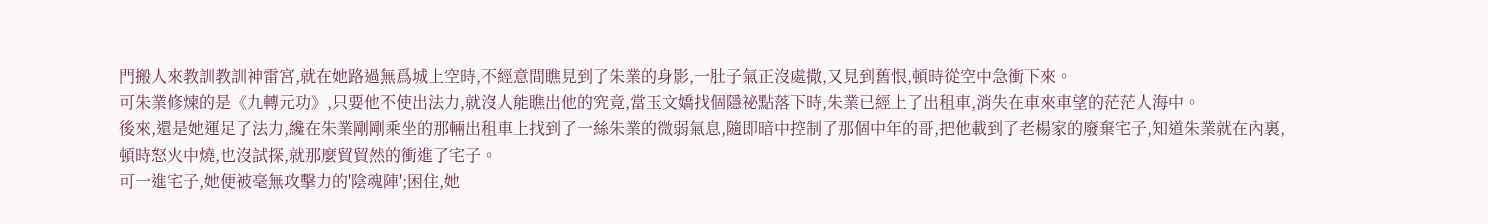門搬人來教訓教訓神雷宮,就在她路過無爲城上空時,不經意間瞧見到了朱業的身影,一肚子氣正沒處撒,又見到舊恨,頓時從空中急衝下來。
可朱業修煉的是《九轉元功》,只要他不使出法力,就沒人能瞧出他的究竟,當玉文嬌找個隱祕點落下時,朱業已經上了出租車,消失在車來車望的茫茫人海中。
後來,還是她運足了法力,纔在朱業剛剛乘坐的那輛出租車上找到了一絲朱業的微弱氣息,隨即暗中控制了那個中年的哥,把他載到了老楊家的廢棄宅子,知道朱業就在內裏,頓時怒火中燒,也沒試探,就那麼貿貿然的衝進了宅子。
可一進宅子,她便被毫無攻擊力的'陰魂陣';困住,她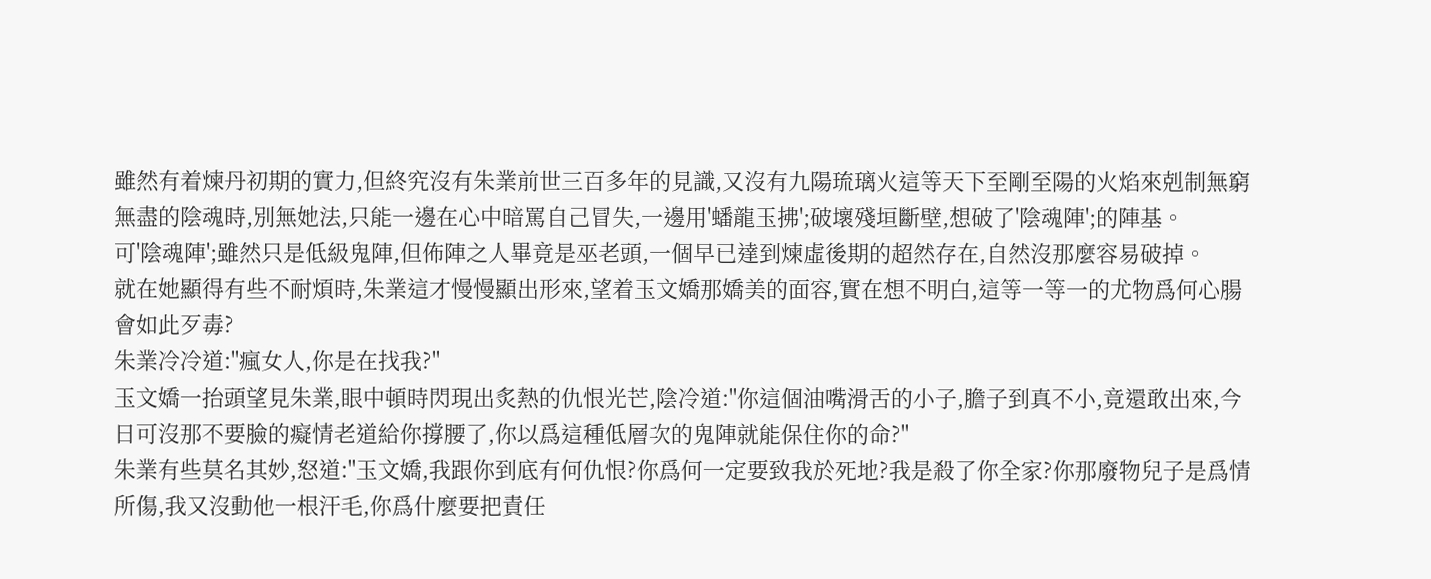雖然有着煉丹初期的實力,但終究沒有朱業前世三百多年的見識,又沒有九陽琉璃火這等天下至剛至陽的火焰來剋制無窮無盡的陰魂時,別無她法,只能一邊在心中暗罵自己冒失,一邊用'蟠龍玉拂';破壞殘垣斷壁,想破了'陰魂陣';的陣基。
可'陰魂陣';雖然只是低級鬼陣,但佈陣之人畢竟是巫老頭,一個早已達到煉虛後期的超然存在,自然沒那麼容易破掉。
就在她顯得有些不耐煩時,朱業這才慢慢顯出形來,望着玉文嬌那嬌美的面容,實在想不明白,這等一等一的尤物爲何心腸會如此歹毒?
朱業冷冷道:"瘋女人,你是在找我?"
玉文嬌一抬頭望見朱業,眼中頓時閃現出炙熱的仇恨光芒,陰冷道:"你這個油嘴滑舌的小子,膽子到真不小,竟還敢出來,今日可沒那不要臉的癡情老道給你撐腰了,你以爲這種低層次的鬼陣就能保住你的命?"
朱業有些莫名其妙,怒道:"玉文嬌,我跟你到底有何仇恨?你爲何一定要致我於死地?我是殺了你全家?你那廢物兒子是爲情所傷,我又沒動他一根汗毛,你爲什麼要把責任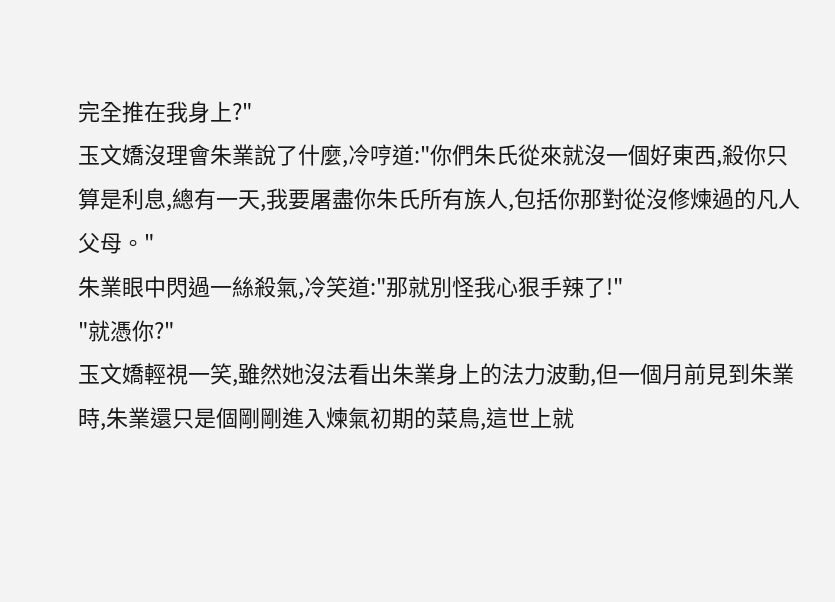完全推在我身上?"
玉文嬌沒理會朱業說了什麼,冷哼道:"你們朱氏從來就沒一個好東西,殺你只算是利息,總有一天,我要屠盡你朱氏所有族人,包括你那對從沒修煉過的凡人父母。"
朱業眼中閃過一絲殺氣,冷笑道:"那就別怪我心狠手辣了!"
"就憑你?"
玉文嬌輕視一笑,雖然她沒法看出朱業身上的法力波動,但一個月前見到朱業時,朱業還只是個剛剛進入煉氣初期的菜鳥,這世上就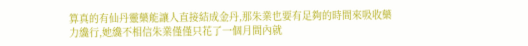算真的有仙丹靈藥能讓人直接結成金丹,那朱業也要有足夠的時間來吸收藥力纔行,她纔不相信朱業僅僅只花了一個月間內就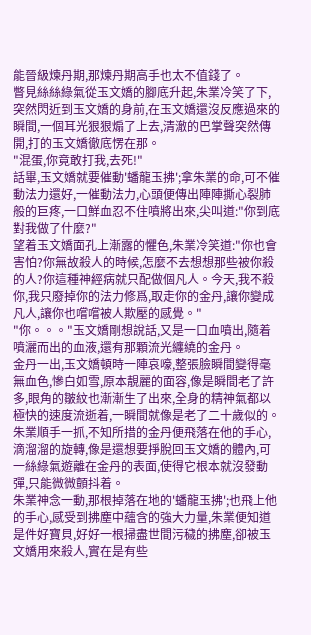能晉級煉丹期,那煉丹期高手也太不值錢了。
瞥見絲絲綠氣從玉文嬌的腳底升起,朱業冷笑了下,突然閃近到玉文嬌的身前,在玉文嬌還沒反應過來的瞬間,一個耳光狠狠煽了上去,清澈的巴掌聲突然傳開,打的玉文嬌徹底愣在那。
"混蛋,你竟敢打我,去死!"
話畢,玉文嬌就要催動'蟠龍玉拂';拿朱業的命,可不催動法力還好,一催動法力,心頭便傳出陣陣撕心裂肺般的巨疼,一口鮮血忍不住噴將出來,尖叫道:"你到底對我做了什麼?"
望着玉文嬌面孔上漸露的懼色,朱業冷笑道:"你也會害怕?你無故殺人的時候,怎麼不去想想那些被你殺的人?你這種神經病就只配做個凡人。今天,我不殺你,我只廢掉你的法力修爲,取走你的金丹,讓你變成凡人,讓你也嚐嚐被人欺壓的感覺。"
"你。。。"玉文嬌剛想說話,又是一口血噴出,隨着噴灑而出的血液,還有那顆流光纏繞的金丹。
金丹一出,玉文嬌頓時一陣哀嚎,整張臉瞬間變得毫無血色,慘白如雪,原本靚麗的面容,像是瞬間老了許多,眼角的皺紋也漸漸生了出來,全身的精神氣都以極快的速度流逝着,一瞬間就像是老了二十歲似的。
朱業順手一抓,不知所措的金丹便飛落在他的手心,滴溜溜的旋轉,像是還想要掙脫回玉文嬌的體內,可一絲綠氣遊離在金丹的表面,使得它根本就沒發動彈,只能微微顫抖着。
朱業神念一動,那根掉落在地的'蟠龍玉拂';也飛上他的手心,感受到拂塵中蘊含的強大力量,朱業便知道是件好寶貝,好好一根掃盡世間污穢的拂塵,卻被玉文嬌用來殺人,實在是有些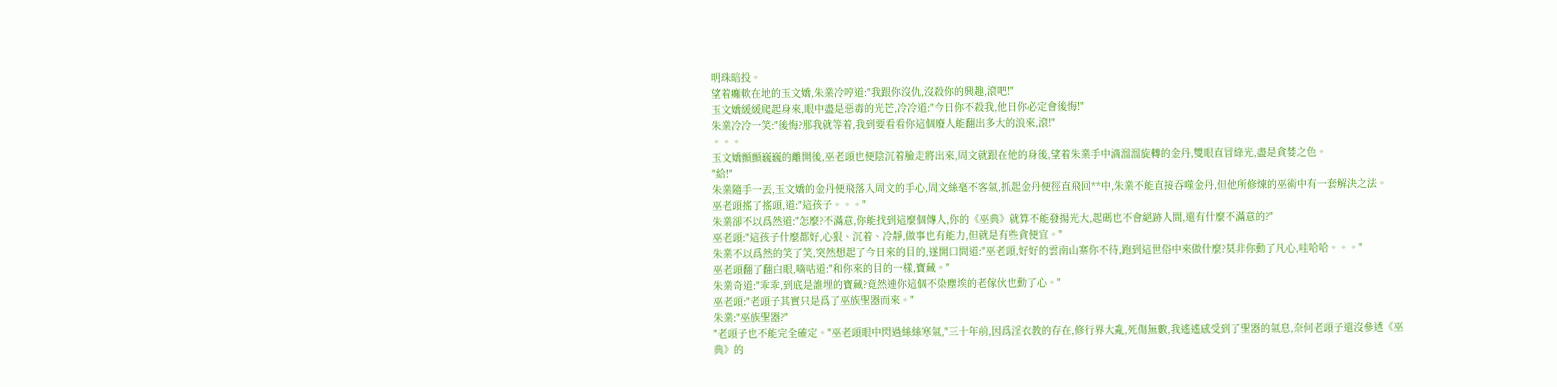明珠暗投。
望着癱軟在地的玉文嬌,朱業冷哼道:"我跟你沒仇,沒殺你的興趣,滾吧!"
玉文嬌緩緩爬起身來,眼中盡是惡毒的光芒,冷冷道:"今日你不殺我,他日你必定會後悔!"
朱業冷冷一笑:"後悔?那我就等着,我到要看看你這個廢人能翻出多大的浪來,滾!"
。。。
玉文嬌顫顫巍巍的離開後,巫老頭也便陰沉着臉走將出來,周文就跟在他的身後,望着朱業手中滴溜溜旋轉的金丹,雙眼直冒綠光,盡是貪婪之色。
"給!"
朱業隨手一丟,玉文嬌的金丹便飛落入周文的手心,周文絲毫不客氣,抓起金丹便徑直飛回**中,朱業不能直接吞噬金丹,但他所修煉的巫術中有一套解決之法。
巫老頭搖了搖頭,道:"這孩子。。。"
朱業卻不以爲然道:"怎麼?不滿意,你能找到這麼個傳人,你的《巫典》就算不能發揚光大,起碼也不會絕跡人間,還有什麼不滿意的?"
巫老頭:"這孩子什麼都好,心狠、沉着、冷靜,做事也有能力,但就是有些貪便宜。"
朱業不以爲然的笑了笑,突然想起了今日來的目的,遂開口問道:"巫老頭,好好的雲南山寨你不待,跑到這世俗中來做什麼?莫非你動了凡心,哇哈哈。。。"
巫老頭翻了翻白眼,嘀咕道:"和你來的目的一樣,寶藏。"
朱業奇道:"乖乖,到底是誰埋的寶藏?竟然連你這個不染塵埃的老傢伙也動了心。"
巫老頭:"老頭子其實只是爲了巫族聖器而來。"
朱業:"巫族聖器?"
"老頭子也不能完全確定。"巫老頭眼中閃過絲絲寒氣,"三十年前,因爲淫衣教的存在,修行界大亂,死傷無數,我遙遙感受到了聖器的氣息,奈何老頭子還沒參透《巫典》的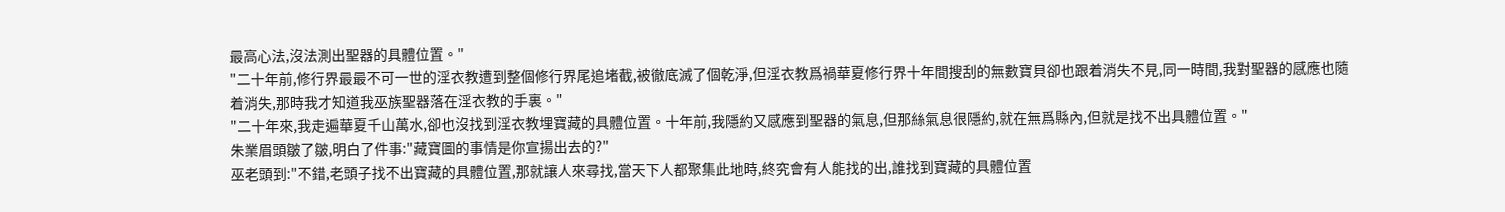最高心法,沒法測出聖器的具體位置。"
"二十年前,修行界最最不可一世的淫衣教遭到整個修行界尾追堵截,被徹底滅了個乾淨,但淫衣教爲禍華夏修行界十年間搜刮的無數寶貝卻也跟着消失不見,同一時間,我對聖器的感應也隨着消失,那時我才知道我巫族聖器落在淫衣教的手裏。"
"二十年來,我走遍華夏千山萬水,卻也沒找到淫衣教埋寶藏的具體位置。十年前,我隱約又感應到聖器的氣息,但那絲氣息很隱約,就在無爲縣內,但就是找不出具體位置。"
朱業眉頭皺了皺,明白了件事:"藏寶圖的事情是你宣揚出去的?"
巫老頭到:"不錯,老頭子找不出寶藏的具體位置,那就讓人來尋找,當天下人都聚集此地時,終究會有人能找的出,誰找到寶藏的具體位置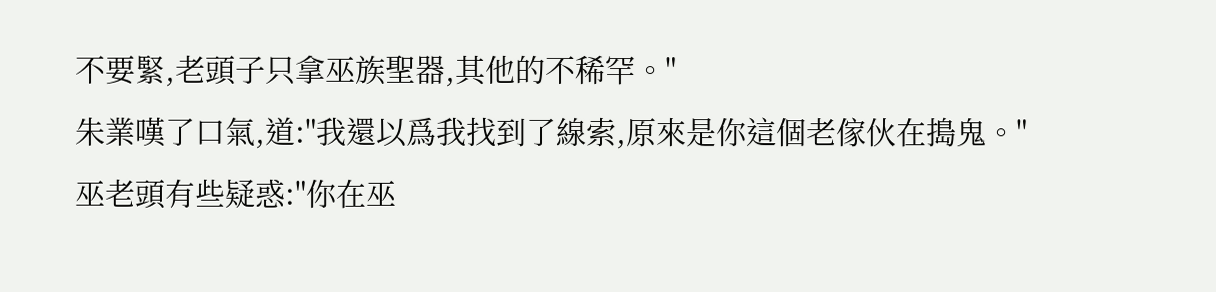不要緊,老頭子只拿巫族聖器,其他的不稀罕。"
朱業嘆了口氣,道:"我還以爲我找到了線索,原來是你這個老傢伙在搗鬼。"
巫老頭有些疑惑:"你在巫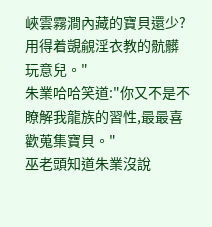峽雲霧澗內藏的寶貝還少?用得着覬覦淫衣教的骯髒玩意兒。"
朱業哈哈笑道:"你又不是不瞭解我龍族的習性,最最喜歡蒐集寶貝。"
巫老頭知道朱業沒說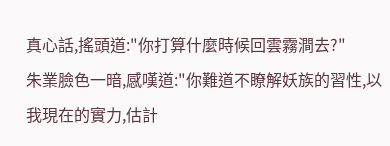真心話,搖頭道:"你打算什麼時候回雲霧澗去?"
朱業臉色一暗,感嘆道:"你難道不瞭解妖族的習性,以我現在的實力,估計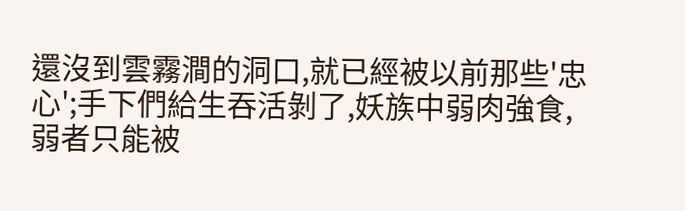還沒到雲霧澗的洞口,就已經被以前那些'忠心';手下們給生吞活剝了,妖族中弱肉強食,弱者只能被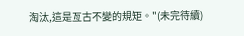淘汰,這是亙古不變的規矩。"(未完待續)